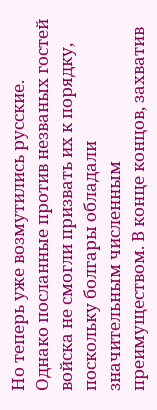Но теперь уже возмутились русские. Однако посланные против незваных гостей войска не смогли призвать их к порядку, поскольку болгары обладали значительным численным преимуществом. В конце концов, захватив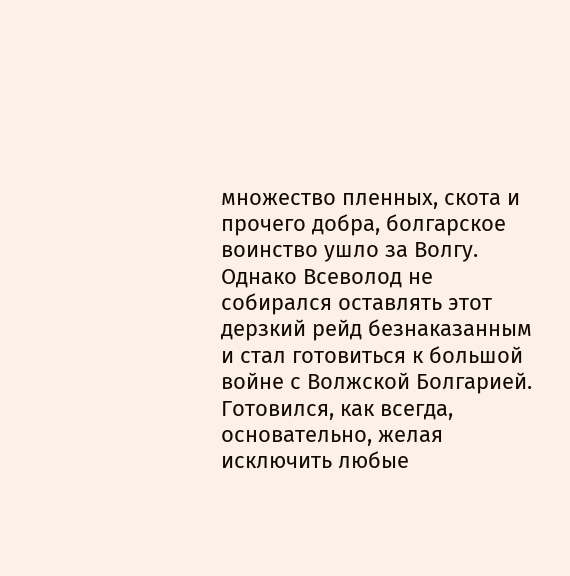множество пленных, скота и прочего добра, болгарское воинство ушло за Волгу. Однако Всеволод не собирался оставлять этот дерзкий рейд безнаказанным и стал готовиться к большой войне с Волжской Болгарией. Готовился, как всегда, основательно, желая исключить любые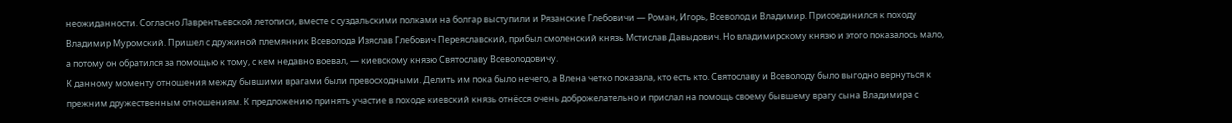неожиданности. Согласно Лаврентьевской летописи, вместе с суздальскими полками на болгар выступили и Рязанские Глебовичи — Роман, Игорь, Всеволод и Владимир. Присоединился к походу Владимир Муромский. Пришел с дружиной племянник Всеволода Изяслав Глебович Переяславский, прибыл смоленский князь Мстислав Давыдович. Но владимирскому князю и этого показалось мало, а потому он обратился за помощью к тому, с кем недавно воевал, — киевскому князю Святославу Всеволодовичу.
К данному моменту отношения между бывшими врагами были превосходными. Делить им пока было нечего, а Влена четко показала, кто есть кто. Святославу и Всеволоду было выгодно вернуться к прежним дружественным отношениям. К предложению принять участие в походе киевский князь отнёсся очень доброжелательно и прислал на помощь своему бывшему врагу сына Владимира с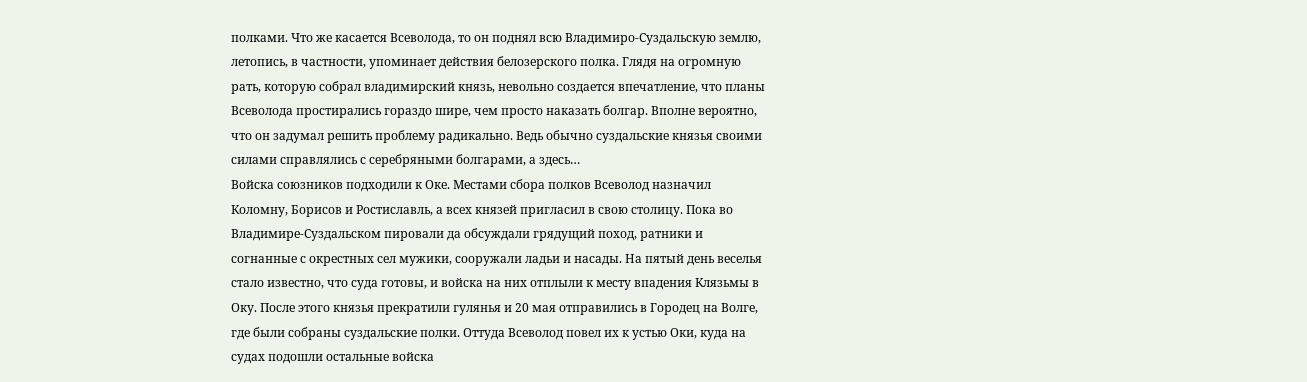полками. Что же касается Всеволода, то он поднял всю Владимиро-Суздальскую землю, летопись, в частности, упоминает действия белозерского полка. Глядя на огромную рать, которую собрал владимирский князь, невольно создается впечатление, что планы Всеволода простирались гораздо шире, чем просто наказать болгар. Вполне вероятно, что он задумал решить проблему радикально. Ведь обычно суздальские князья своими силами справлялись с серебряными болгарами, а здесь…
Войска союзников подходили к Оке. Местами сбора полков Всеволод назначил Коломну, Борисов и Ростиславль, а всех князей пригласил в свою столицу. Пока во Владимире-Суздальском пировали да обсуждали грядущий поход, ратники и согнанные с окрестных сел мужики, сооружали ладьи и насады. На пятый день веселья стало известно, что суда готовы, и войска на них отплыли к месту впадения Клязьмы в Оку. После этого князья прекратили гулянья и 20 мая отправились в Городец на Волге, где были собраны суздальские полки. Оттуда Всеволод повел их к устью Оки, куда на судах подошли остальные войска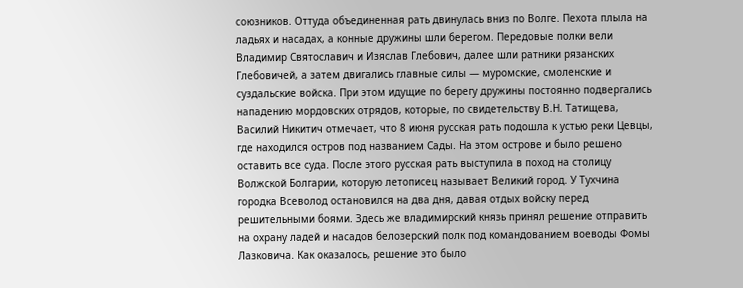союзников. Оттуда объединенная рать двинулась вниз по Волге. Пехота плыла на ладьях и насадах, а конные дружины шли берегом. Передовые полки вели Владимир Святославич и Изяслав Глебович, далее шли ратники рязанских Глебовичей, а затем двигались главные силы — муромские, смоленские и суздальские войска. При этом идущие по берегу дружины постоянно подвергались нападению мордовских отрядов, которые, по свидетельству В.Н. Татищева,
Василий Никитич отмечает, что 8 июня русская рать подошла к устью реки Цевцы, где находился остров под названием Сады. На этом острове и было решено оставить все суда. После этого русская рать выступила в поход на столицу Волжской Болгарии, которую летописец называет Великий город. У Тухчина городка Всеволод остановился на два дня, давая отдых войску перед решительными боями. Здесь же владимирский князь принял решение отправить на охрану ладей и насадов белозерский полк под командованием воеводы Фомы Лазковича. Как оказалось, решение это было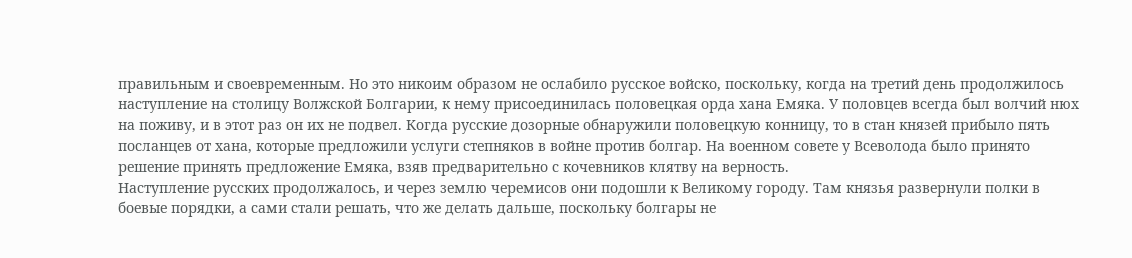правильным и своевременным. Но это никоим образом не ослабило русское войско, поскольку, когда на третий день продолжилось наступление на столицу Волжской Болгарии, к нему присоединилась половецкая орда хана Емяка. У половцев всегда был волчий нюх на поживу, и в этот раз он их не подвел. Когда русские дозорные обнаружили половецкую конницу, то в стан князей прибыло пять посланцев от хана, которые предложили услуги степняков в войне против болгар. На военном совете у Всеволода было принято решение принять предложение Емяка, взяв предварительно с кочевников клятву на верность.
Наступление русских продолжалось, и через землю черемисов они подошли к Великому городу. Там князья развернули полки в боевые порядки, а сами стали решать, что же делать дальше, поскольку болгары не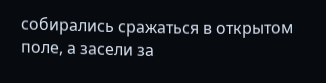собирались сражаться в открытом поле, а засели за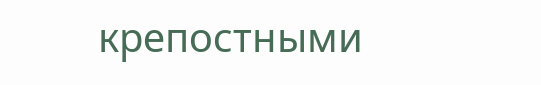крепостными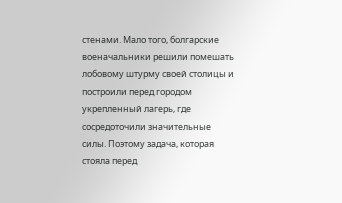стенами. Мало того, болгарские военачальники решили помешать лобовому штурму своей столицы и построили перед городом укрепленный лагерь, где сосредоточили значительные силы. Поэтому задача, которая стояла перед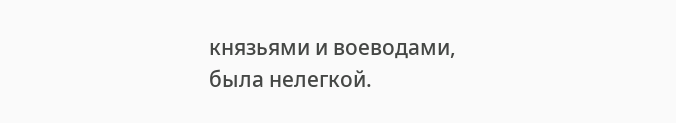князьями и воеводами, была нелегкой.